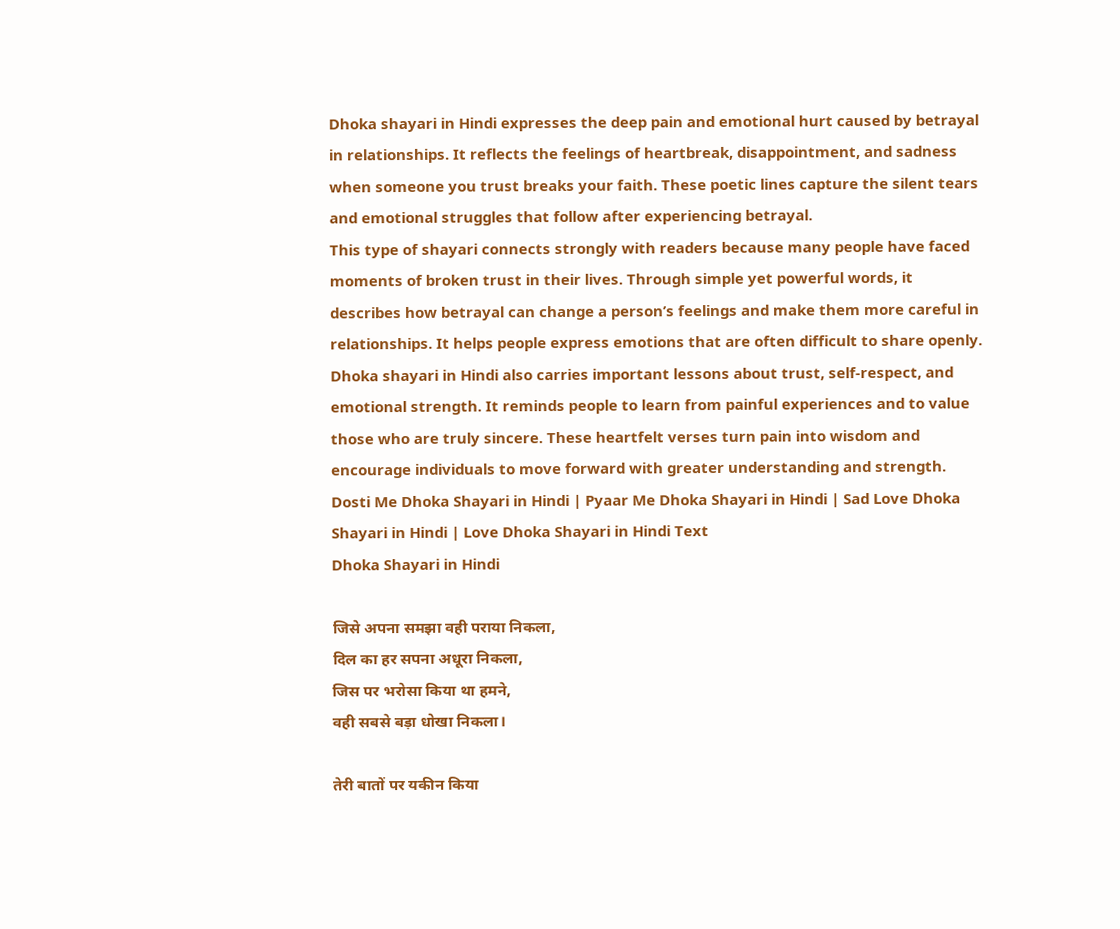Dhoka shayari in Hindi expresses the deep pain and emotional hurt caused by betrayal in relationships. It reflects the feelings of heartbreak, disappointment, and sadness when someone you trust breaks your faith. These poetic lines capture the silent tears and emotional struggles that follow after experiencing betrayal.
This type of shayari connects strongly with readers because many people have faced moments of broken trust in their lives. Through simple yet powerful words, it describes how betrayal can change a person’s feelings and make them more careful in relationships. It helps people express emotions that are often difficult to share openly.
Dhoka shayari in Hindi also carries important lessons about trust, self-respect, and emotional strength. It reminds people to learn from painful experiences and to value those who are truly sincere. These heartfelt verses turn pain into wisdom and encourage individuals to move forward with greater understanding and strength. Dosti Me Dhoka Shayari in Hindi | Pyaar Me Dhoka Shayari in Hindi | Sad Love Dhoka Shayari in Hindi | Love Dhoka Shayari in Hindi Text
Dhoka Shayari in Hindi

जिसे अपना समझा वही पराया निकला,
दिल का हर सपना अधूरा निकला,
जिस पर भरोसा किया था हमने,
वही सबसे बड़ा धोखा निकला।

तेरी बातों पर यकीन किया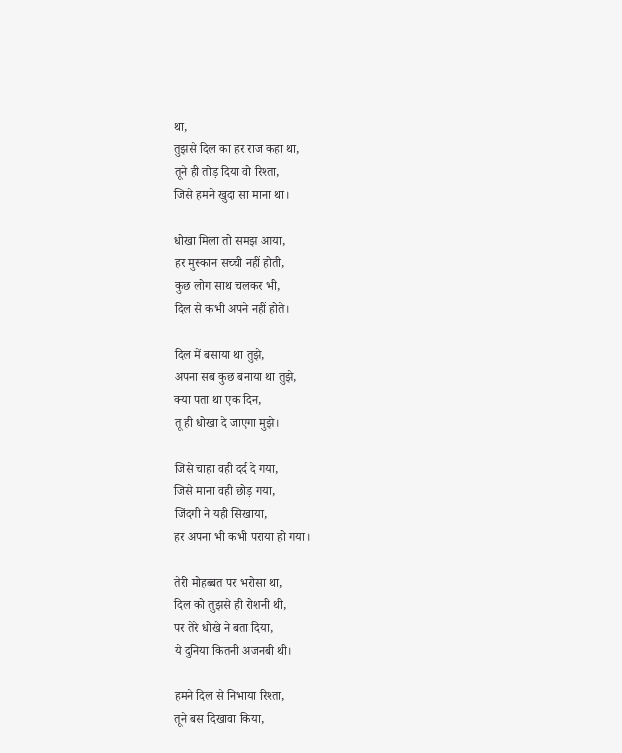था,
तुझसे दिल का हर राज कहा था,
तूने ही तोड़ दिया वो रिश्ता,
जिसे हमने खुदा सा माना था।

धोखा मिला तो समझ आया,
हर मुस्कान सच्ची नहीं होती,
कुछ लोग साथ चलकर भी,
दिल से कभी अपने नहीं होते।

दिल में बसाया था तुझे,
अपना सब कुछ बनाया था तुझे,
क्या पता था एक दिन,
तू ही धोखा दे जाएगा मुझे।

जिसे चाहा वही दर्द दे गया,
जिसे माना वही छोड़ गया,
जिंदगी ने यही सिखाया,
हर अपना भी कभी पराया हो गया।

तेरी मोहब्बत पर भरोसा था,
दिल को तुझसे ही रोशनी थी,
पर तेरे धोखे ने बता दिया,
ये दुनिया कितनी अजनबी थी।

हमने दिल से निभाया रिश्ता,
तूने बस दिखावा किया,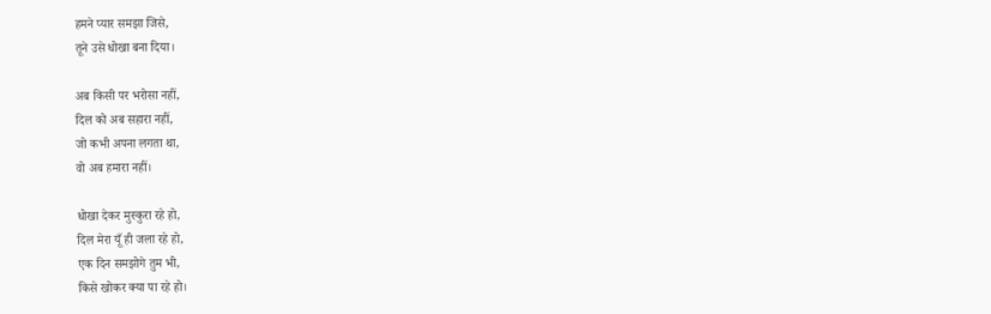हमने प्यार समझा जिसे,
तूने उसे धोखा बना दिया।

अब किसी पर भरोसा नहीं,
दिल को अब सहारा नहीं,
जो कभी अपना लगता था,
वो अब हमारा नहीं।

धोखा देकर मुस्कुरा रहे हो,
दिल मेरा यूँ ही जला रहे हो,
एक दिन समझोगे तुम भी,
किसे खोकर क्या पा रहे हो।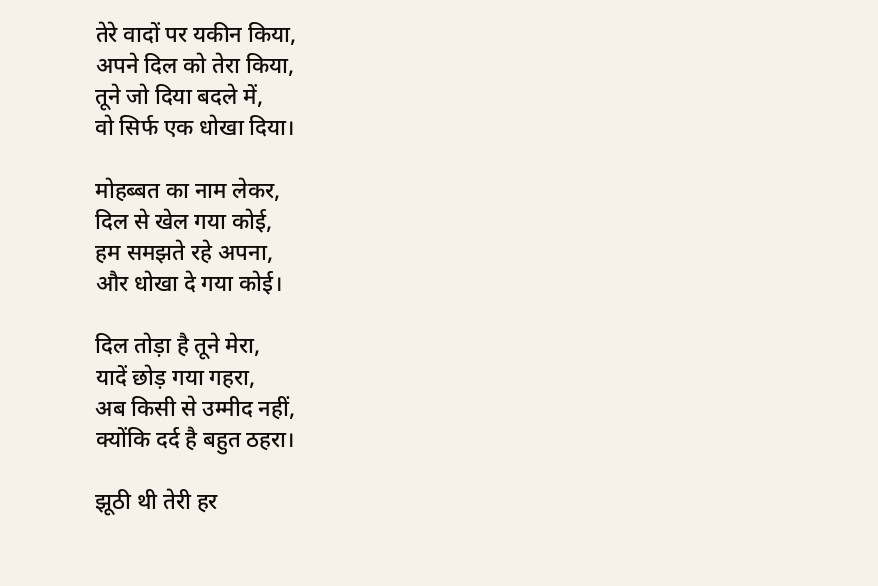तेरे वादों पर यकीन किया,
अपने दिल को तेरा किया,
तूने जो दिया बदले में,
वो सिर्फ एक धोखा दिया।

मोहब्बत का नाम लेकर,
दिल से खेल गया कोई,
हम समझते रहे अपना,
और धोखा दे गया कोई।

दिल तोड़ा है तूने मेरा,
यादें छोड़ गया गहरा,
अब किसी से उम्मीद नहीं,
क्योंकि दर्द है बहुत ठहरा।

झूठी थी तेरी हर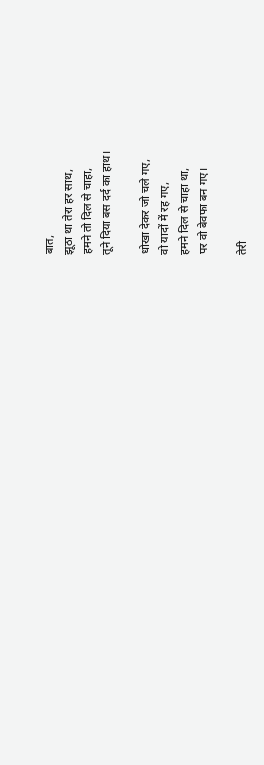बात,
झूठा था तेरा हर साथ,
हमने तो दिल से चाहा,
तूने दिया बस दर्द का हाथ।

धोखा देकर जो चले गए,
वो यादों में रह गए,
हमने दिल से चाहा था,
पर वो बेवफा बन गए।

तेरी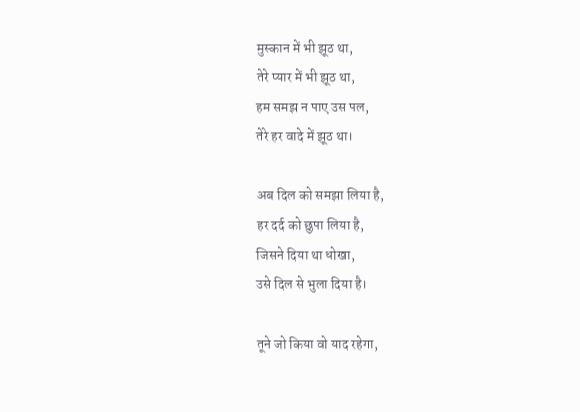मुस्कान में भी झूठ था,
तेरे प्यार में भी झूठ था,
हम समझ न पाए उस पल,
तेरे हर वादे में झूठ था।

अब दिल को समझा लिया है,
हर दर्द को छुपा लिया है,
जिसने दिया था धोखा,
उसे दिल से भुला दिया है।

तूने जो किया वो याद रहेगा,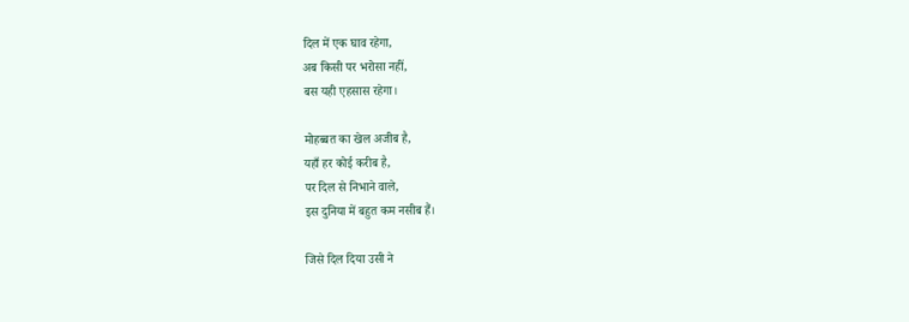दिल में एक घाव रहेगा,
अब किसी पर भरोसा नहीं,
बस यही एहसास रहेगा।

मोहब्बत का खेल अजीब है,
यहाँ हर कोई करीब है,
पर दिल से निभाने वाले,
इस दुनिया में बहुत कम नसीब हैं।

जिसे दिल दिया उसी ने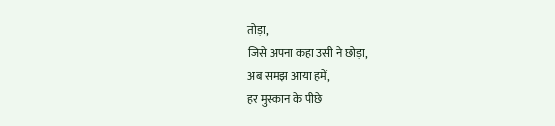तोड़ा,
जिसे अपना कहा उसी ने छोड़ा,
अब समझ आया हमें,
हर मुस्कान के पीछे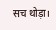सच थोड़ा।